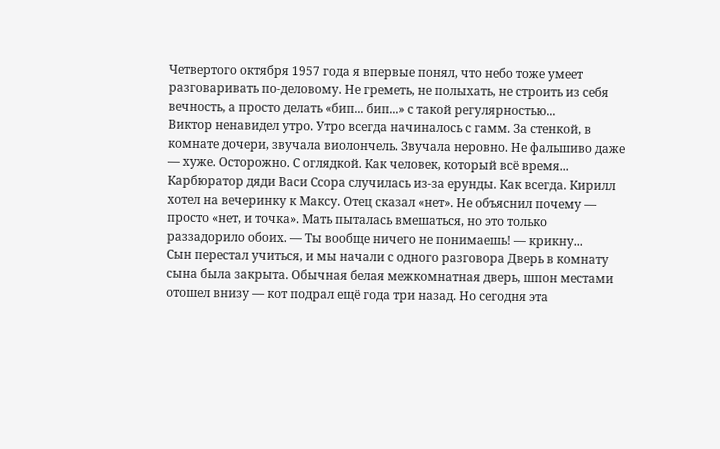Четвертого октября 1957 года я впервые понял, что небо тоже умеет разговаривать по-деловому. Не греметь, не полыхать, не строить из себя вечность, а просто делать «бип... бип...» с такой регулярностью...
Виктор ненавидел утро. Утро всегда начиналось с гамм. За стенкой, в комнате дочери, звучала виолончель. Звучала неровно. Не фальшиво даже — хуже. Осторожно. С оглядкой. Как человек, который всё время...
Карбюратор дяди Васи Ссора случилась из-за ерунды. Как всегда. Кирилл хотел на вечеринку к Максу. Отец сказал «нет». Не объяснил почему — просто «нет, и точка». Мать пыталась вмешаться, но это только раззадорило обоих. — Ты вообще ничего не понимаешь! — крикну...
Сын перестал учиться, и мы начали с одного разговора Дверь в комнату сына была закрыта. Обычная белая межкомнатная дверь, шпон местами отошел внизу — кот подрал ещё года три назад. Но сегодня эта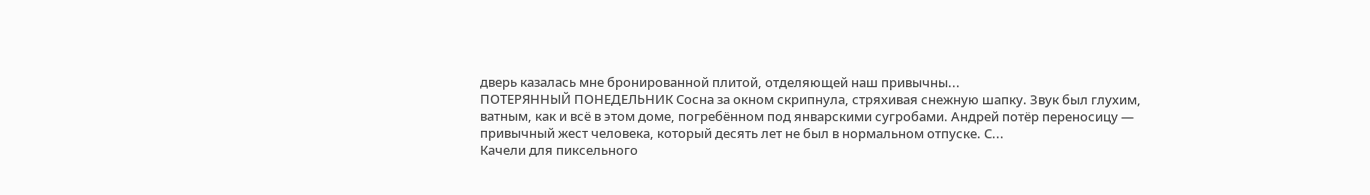дверь казалась мне бронированной плитой, отделяющей наш привычны...
ПОТЕРЯННЫЙ ПОНЕДЕЛЬНИК Сосна за окном скрипнула, стряхивая снежную шапку. Звук был глухим, ватным, как и всё в этом доме, погребённом под январскими сугробами. Андрей потёр переносицу — привычный жест человека, который десять лет не был в нормальном отпуске. С...
Качели для пиксельного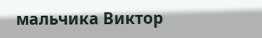мальчика Виктор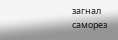загнал саморез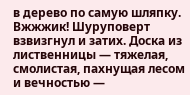в дерево по самую шляпку. Вжжжик! Шуруповерт взвизгнул и затих. Доска из лиственницы — тяжелая, смолистая, пахнущая лесом и вечностью —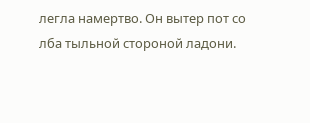легла намертво. Он вытер пот со лба тыльной стороной ладони.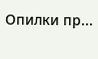Опилки пр...